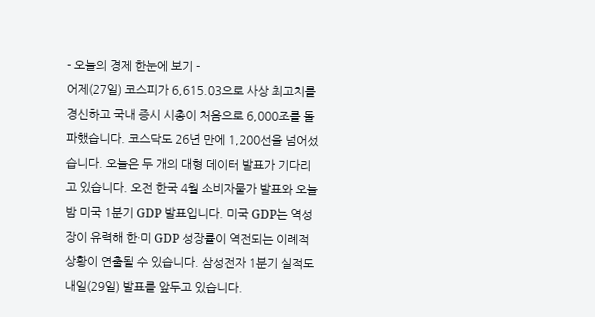- 오늘의 경제 한눈에 보기 -
어제(27일) 코스피가 6,615.03으로 사상 최고치를 경신하고 국내 증시 시총이 처음으로 6,000조를 돌파했습니다. 코스닥도 26년 만에 1,200선을 넘어섰습니다. 오늘은 두 개의 대형 데이터 발표가 기다리고 있습니다. 오전 한국 4월 소비자물가 발표와 오늘 밤 미국 1분기 GDP 발표입니다. 미국 GDP는 역성장이 유력해 한·미 GDP 성장률이 역전되는 이례적 상황이 연출될 수 있습니다. 삼성전자 1분기 실적도 내일(29일) 발표를 앞두고 있습니다.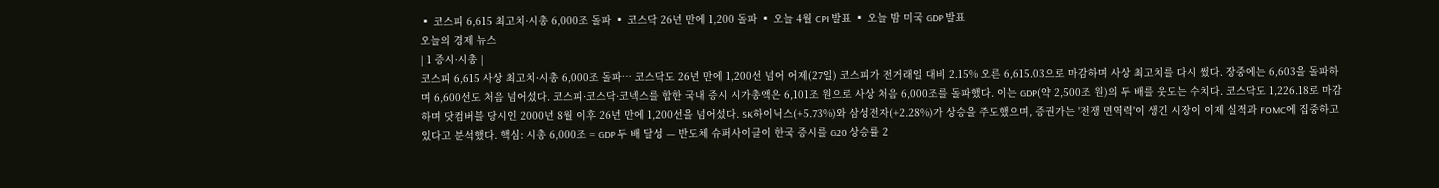▪ 코스피 6,615 최고치·시총 6,000조 돌파 ▪ 코스닥 26년 만에 1,200 돌파 ▪ 오늘 4월 CPI 발표 ▪ 오늘 밤 미국 GDP 발표
오늘의 경제 뉴스
| 1 증시·시총 |
코스피 6,615 사상 최고치·시총 6,000조 돌파… 코스닥도 26년 만에 1,200선 넘어 어제(27일) 코스피가 전거래일 대비 2.15% 오른 6,615.03으로 마감하며 사상 최고치를 다시 썼다. 장중에는 6,603을 돌파하며 6,600선도 처음 넘어섰다. 코스피·코스닥·코넥스를 합한 국내 증시 시가총액은 6,101조 원으로 사상 처음 6,000조를 돌파했다. 이는 GDP(약 2,500조 원)의 두 배를 웃도는 수치다. 코스닥도 1,226.18로 마감하며 닷컴버블 당시인 2000년 8월 이후 26년 만에 1,200선을 넘어섰다. SK하이닉스(+5.73%)와 삼성전자(+2.28%)가 상승을 주도했으며, 증권가는 '전쟁 면역력'이 생긴 시장이 이제 실적과 FOMC에 집중하고 있다고 분석했다. 핵심: 시총 6,000조 = GDP 두 배 달성 — 반도체 슈퍼사이클이 한국 증시를 G20 상승률 2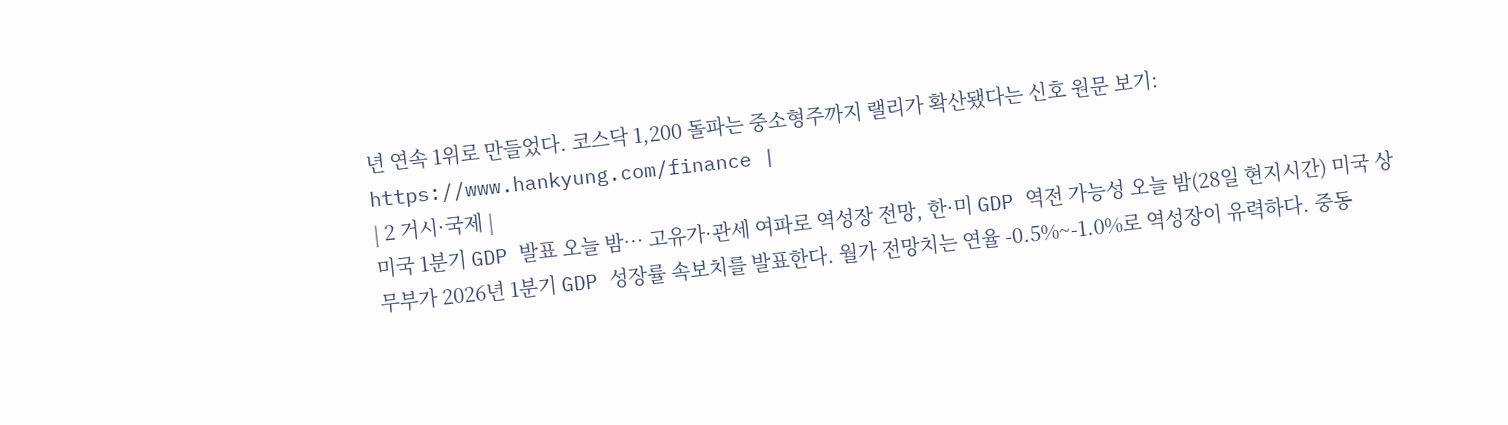년 연속 1위로 만들었다. 코스닥 1,200 돌파는 중소형주까지 랠리가 확산됐다는 신호 원문 보기: https://www.hankyung.com/finance |
| 2 거시·국제 |
미국 1분기 GDP 발표 오늘 밤… 고유가·관세 여파로 역성장 전망, 한·미 GDP 역전 가능성 오늘 밤(28일 현지시간) 미국 상무부가 2026년 1분기 GDP 성장률 속보치를 발표한다. 월가 전망치는 연율 -0.5%~-1.0%로 역성장이 유력하다. 중동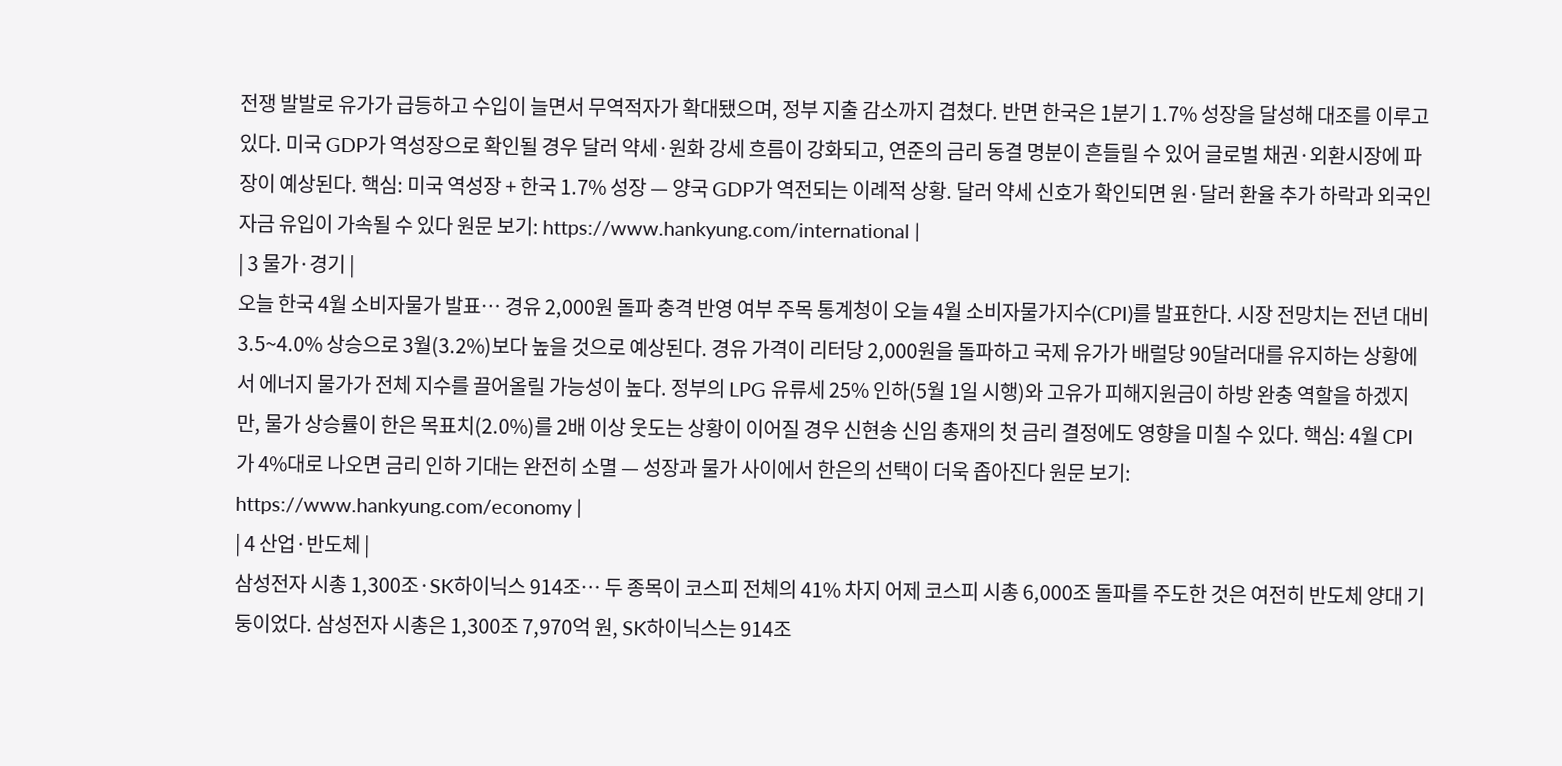전쟁 발발로 유가가 급등하고 수입이 늘면서 무역적자가 확대됐으며, 정부 지출 감소까지 겹쳤다. 반면 한국은 1분기 1.7% 성장을 달성해 대조를 이루고 있다. 미국 GDP가 역성장으로 확인될 경우 달러 약세·원화 강세 흐름이 강화되고, 연준의 금리 동결 명분이 흔들릴 수 있어 글로벌 채권·외환시장에 파장이 예상된다. 핵심: 미국 역성장 + 한국 1.7% 성장 — 양국 GDP가 역전되는 이례적 상황. 달러 약세 신호가 확인되면 원·달러 환율 추가 하락과 외국인 자금 유입이 가속될 수 있다 원문 보기: https://www.hankyung.com/international |
| 3 물가·경기 |
오늘 한국 4월 소비자물가 발표… 경유 2,000원 돌파 충격 반영 여부 주목 통계청이 오늘 4월 소비자물가지수(CPI)를 발표한다. 시장 전망치는 전년 대비 3.5~4.0% 상승으로 3월(3.2%)보다 높을 것으로 예상된다. 경유 가격이 리터당 2,000원을 돌파하고 국제 유가가 배럴당 90달러대를 유지하는 상황에서 에너지 물가가 전체 지수를 끌어올릴 가능성이 높다. 정부의 LPG 유류세 25% 인하(5월 1일 시행)와 고유가 피해지원금이 하방 완충 역할을 하겠지만, 물가 상승률이 한은 목표치(2.0%)를 2배 이상 웃도는 상황이 이어질 경우 신현송 신임 총재의 첫 금리 결정에도 영향을 미칠 수 있다. 핵심: 4월 CPI가 4%대로 나오면 금리 인하 기대는 완전히 소멸 — 성장과 물가 사이에서 한은의 선택이 더욱 좁아진다 원문 보기: https://www.hankyung.com/economy |
| 4 산업·반도체 |
삼성전자 시총 1,300조·SK하이닉스 914조… 두 종목이 코스피 전체의 41% 차지 어제 코스피 시총 6,000조 돌파를 주도한 것은 여전히 반도체 양대 기둥이었다. 삼성전자 시총은 1,300조 7,970억 원, SK하이닉스는 914조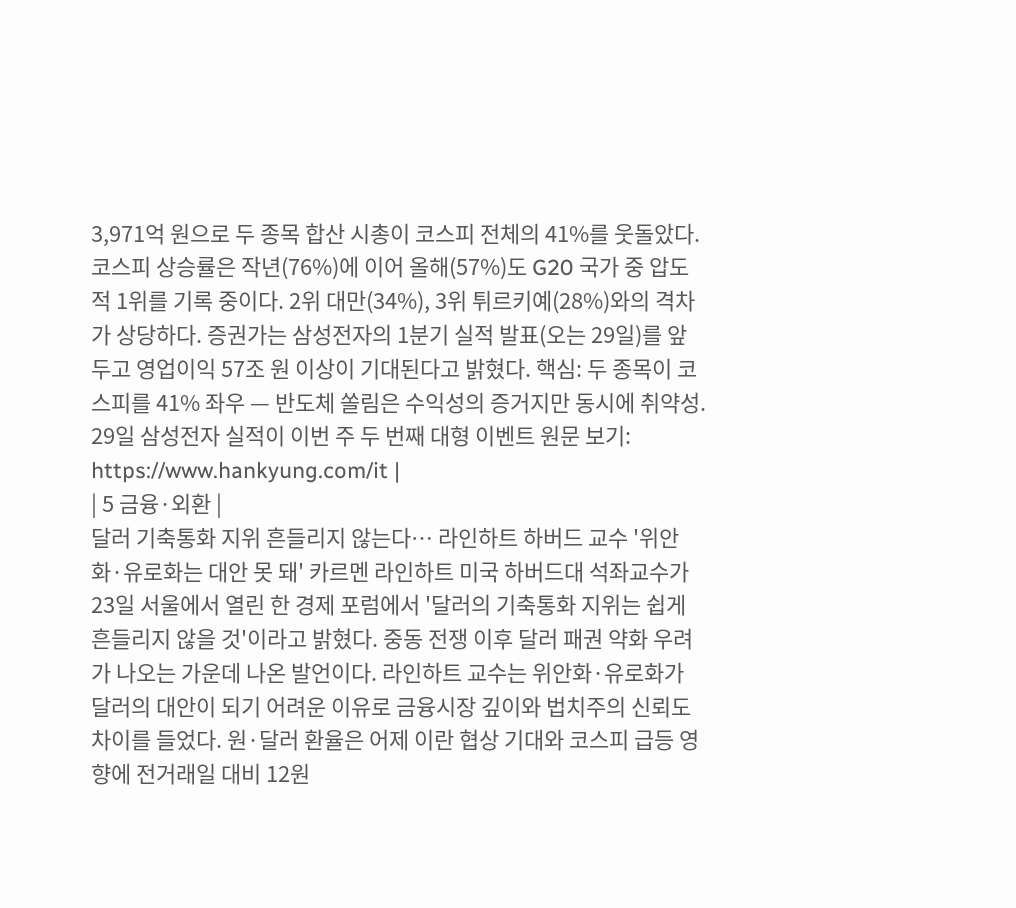3,971억 원으로 두 종목 합산 시총이 코스피 전체의 41%를 웃돌았다. 코스피 상승률은 작년(76%)에 이어 올해(57%)도 G20 국가 중 압도적 1위를 기록 중이다. 2위 대만(34%), 3위 튀르키예(28%)와의 격차가 상당하다. 증권가는 삼성전자의 1분기 실적 발표(오는 29일)를 앞두고 영업이익 57조 원 이상이 기대된다고 밝혔다. 핵심: 두 종목이 코스피를 41% 좌우 — 반도체 쏠림은 수익성의 증거지만 동시에 취약성. 29일 삼성전자 실적이 이번 주 두 번째 대형 이벤트 원문 보기: https://www.hankyung.com/it |
| 5 금융·외환 |
달러 기축통화 지위 흔들리지 않는다… 라인하트 하버드 교수 '위안화·유로화는 대안 못 돼' 카르멘 라인하트 미국 하버드대 석좌교수가 23일 서울에서 열린 한 경제 포럼에서 '달러의 기축통화 지위는 쉽게 흔들리지 않을 것'이라고 밝혔다. 중동 전쟁 이후 달러 패권 약화 우려가 나오는 가운데 나온 발언이다. 라인하트 교수는 위안화·유로화가 달러의 대안이 되기 어려운 이유로 금융시장 깊이와 법치주의 신뢰도 차이를 들었다. 원·달러 환율은 어제 이란 협상 기대와 코스피 급등 영향에 전거래일 대비 12원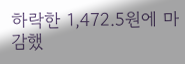하락한 1,472.5원에 마감했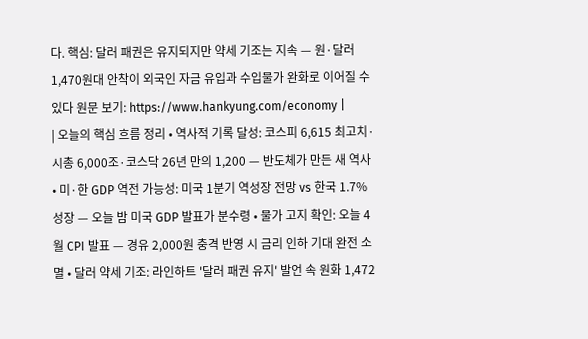다. 핵심: 달러 패권은 유지되지만 약세 기조는 지속 — 원·달러 1,470원대 안착이 외국인 자금 유입과 수입물가 완화로 이어질 수 있다 원문 보기: https://www.hankyung.com/economy |
| 오늘의 핵심 흐름 정리 • 역사적 기록 달성: 코스피 6,615 최고치·시총 6,000조·코스닥 26년 만의 1,200 — 반도체가 만든 새 역사 • 미·한 GDP 역전 가능성: 미국 1분기 역성장 전망 vs 한국 1.7% 성장 — 오늘 밤 미국 GDP 발표가 분수령 • 물가 고지 확인: 오늘 4월 CPI 발표 — 경유 2,000원 충격 반영 시 금리 인하 기대 완전 소멸 • 달러 약세 기조: 라인하트 '달러 패권 유지' 발언 속 원화 1,472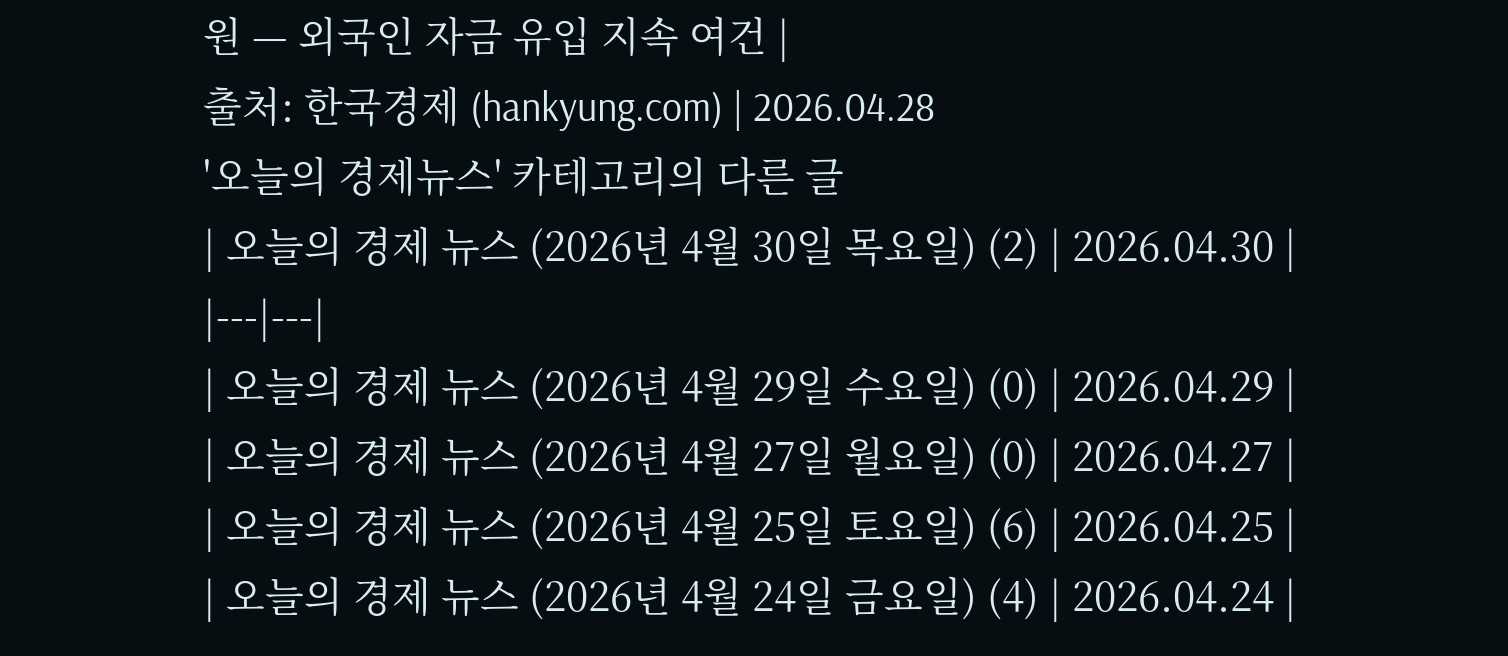원 — 외국인 자금 유입 지속 여건 |
출처: 한국경제 (hankyung.com) | 2026.04.28
'오늘의 경제뉴스' 카테고리의 다른 글
| 오늘의 경제 뉴스 (2026년 4월 30일 목요일) (2) | 2026.04.30 |
|---|---|
| 오늘의 경제 뉴스 (2026년 4월 29일 수요일) (0) | 2026.04.29 |
| 오늘의 경제 뉴스 (2026년 4월 27일 월요일) (0) | 2026.04.27 |
| 오늘의 경제 뉴스 (2026년 4월 25일 토요일) (6) | 2026.04.25 |
| 오늘의 경제 뉴스 (2026년 4월 24일 금요일) (4) | 2026.04.24 |